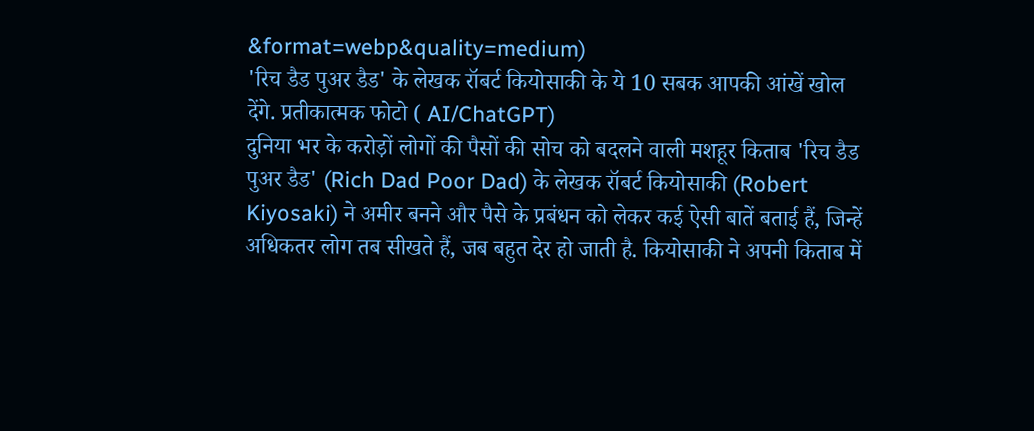&format=webp&quality=medium)
'रिच डैड पुअर डैड' के लेखक रॉबर्ट कियोसाकी के ये 10 सबक आपकी आंखें खोल देंगे. प्रतीकात्मक फोटो ( AI/ChatGPT)
दुनिया भर के करोड़ों लोगों की पैसों की सोच को बदलने वाली मशहूर किताब 'रिच डैड पुअर डैड' (Rich Dad Poor Dad) के लेखक रॉबर्ट कियोसाकी (Robert Kiyosaki) ने अमीर बनने और पैसे के प्रबंधन को लेकर कई ऐसी बातें बताई हैं, जिन्हें अधिकतर लोग तब सीखते हैं, जब बहुत देर हो जाती है. कियोसाकी ने अपनी किताब में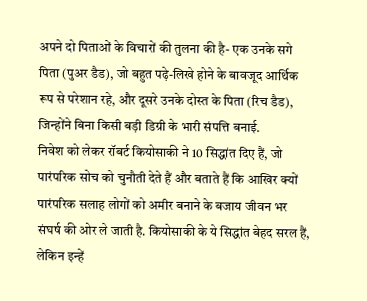अपने दो पिताओं के विचारों की तुलना की है- एक उनके सगे पिता (पुअर डैड), जो बहुत पढ़े-लिखे होने के बावजूद आर्थिक रूप से परेशान रहे, और दूसरे उनके दोस्त के पिता (रिच डैड), जिन्होंने बिना किसी बड़ी डिग्री के भारी संपत्ति बनाई.
निवेश को लेकर रॉबर्ट कियोसाकी ने 10 सिद्धांत दिए हैं, जो पारंपरिक सोच को चुनौती देते हैं और बताते हैं कि आखिर क्यों पारंपरिक सलाह लोगों को अमीर बनाने के बजाय जीवन भर संघर्ष की ओर ले जाती है. कियोसाकी के ये सिद्धांत बेहद सरल हैं, लेकिन इन्हें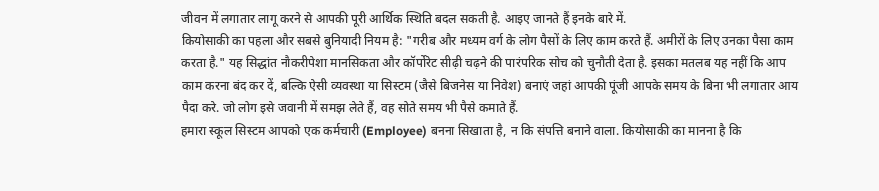जीवन में लगातार लागू करने से आपकी पूरी आर्थिक स्थिति बदल सकती है. आइए जानते हैं इनके बारे में.
कियोसाकी का पहला और सबसे बुनियादी नियम है: "गरीब और मध्यम वर्ग के लोग पैसों के लिए काम करते हैं. अमीरों के लिए उनका पैसा काम करता है." यह सिद्धांत नौकरीपेशा मानसिकता और कॉर्पोरेट सीढ़ी चढ़ने की पारंपरिक सोच को चुनौती देता है. इसका मतलब यह नहीं कि आप काम करना बंद कर दें, बल्कि ऐसी व्यवस्था या सिस्टम (जैसे बिजनेस या निवेश) बनाएं जहां आपकी पूंजी आपके समय के बिना भी लगातार आय पैदा करे. जो लोग इसे जवानी में समझ लेते हैं, वह सोते समय भी पैसे कमाते हैं.
हमारा स्कूल सिस्टम आपको एक कर्मचारी (Employee) बनना सिखाता है, न कि संपत्ति बनाने वाला. कियोसाकी का मानना है कि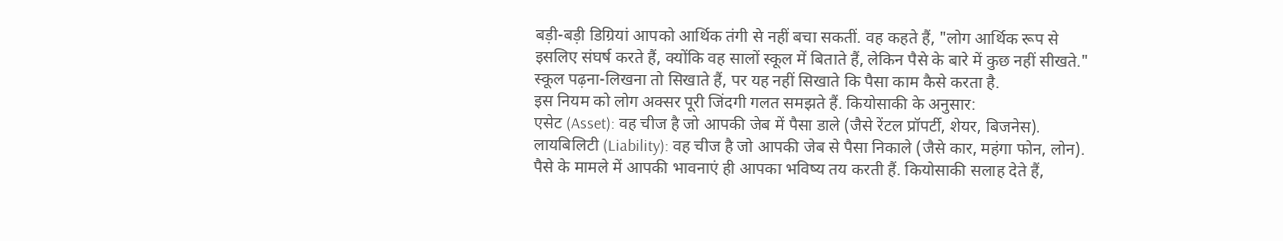बड़ी-बड़ी डिग्रियां आपको आर्थिक तंगी से नहीं बचा सकतीं. वह कहते हैं, "लोग आर्थिक रूप से इसलिए संघर्ष करते हैं, क्योंकि वह सालों स्कूल में बिताते हैं, लेकिन पैसे के बारे में कुछ नहीं सीखते." स्कूल पढ़ना-लिखना तो सिखाते हैं, पर यह नहीं सिखाते कि पैसा काम कैसे करता है.
इस नियम को लोग अक्सर पूरी जिंदगी गलत समझते हैं. कियोसाकी के अनुसार:
एसेट (Asset): वह चीज है जो आपकी जेब में पैसा डाले (जैसे रेंटल प्रॉपर्टी, शेयर, बिजनेस).
लायबिलिटी (Liability): वह चीज है जो आपकी जेब से पैसा निकाले (जैसे कार, महंगा फोन, लोन).
पैसे के मामले में आपकी भावनाएं ही आपका भविष्य तय करती हैं. कियोसाकी सलाह देते हैं,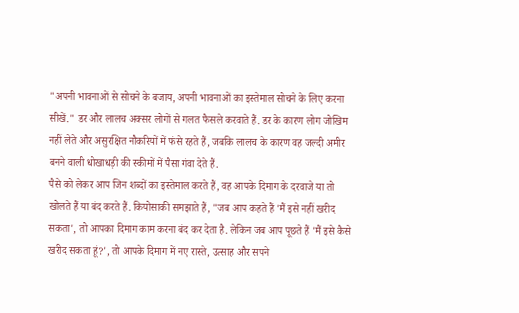"अपनी भावनाओं से सोचने के बजाय, अपनी भावनाओं का इस्तेमाल सोचने के लिए करना सीखें." डर और लालच अक्सर लोगों से गलत फैसले करवाते हैं. डर के कारण लोग जोखिम नहीं लेते और असुरक्षित नौकरियों में फंसे रहते हैं, जबकि लालच के कारण वह जल्दी अमीर बनने वाली धोखाधड़ी की स्कीमों में पैसा गंवा देते हैं.
पैसे को लेकर आप जिन शब्दों का इस्तेमाल करते हैं, वह आपके दिमाग के दरवाजे या तो खोलते हैं या बंद करते हैं. कियोसाकी समझाते हैं, "जब आप कहते हैं 'मैं इसे नहीं खरीद सकता', तो आपका दिमाग काम करना बंद कर देता है. लेकिन जब आप पूछते हैं 'मैं इसे कैसे खरीद सकता हूं?', तो आपके दिमाग में नए रास्ते, उत्साह और सपने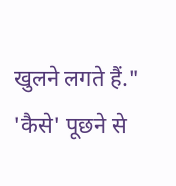खुलने लगते हैं." 'कैसे' पूछने से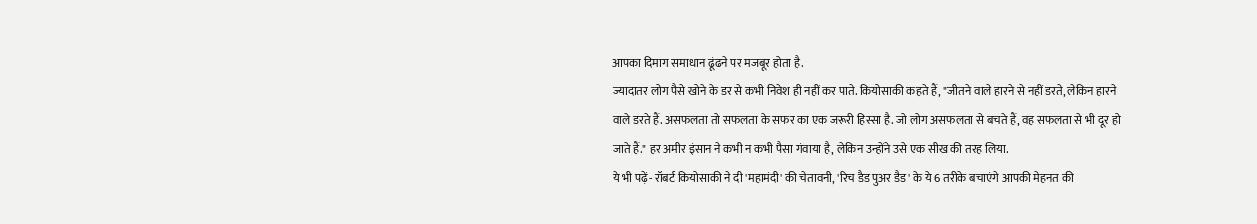आपका दिमाग समाधान ढूंढने पर मजबूर होता है.
ज्यादातर लोग पैसे खोने के डर से कभी निवेश ही नहीं कर पाते. कियोसाकी कहते हैं, "जीतने वाले हारने से नहीं डरते, लेकिन हारने वाले डरते हैं. असफलता तो सफलता के सफर का एक जरूरी हिस्सा है. जो लोग असफलता से बचते हैं, वह सफलता से भी दूर हो जाते हैं." हर अमीर इंसान ने कभी न कभी पैसा गंवाया है, लेकिन उन्होंने उसे एक सीख की तरह लिया.
ये भी पढ़ें- रॉबर्ट कियोसाकी ने दी 'महामंदी' की चेतावनी, 'रिच डैड पुअर डैड' के ये 6 तरीके बचाएंगे आपकी मेहनत की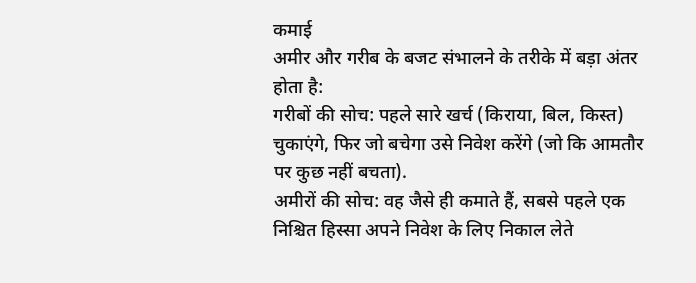कमाई
अमीर और गरीब के बजट संभालने के तरीके में बड़ा अंतर होता है:
गरीबों की सोच: पहले सारे खर्च (किराया, बिल, किस्त) चुकाएंगे, फिर जो बचेगा उसे निवेश करेंगे (जो कि आमतौर पर कुछ नहीं बचता).
अमीरों की सोच: वह जैसे ही कमाते हैं, सबसे पहले एक निश्चित हिस्सा अपने निवेश के लिए निकाल लेते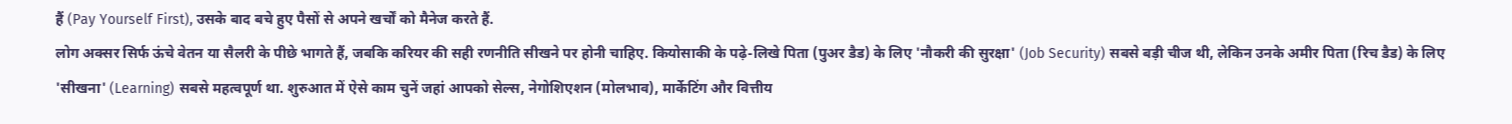हैं (Pay Yourself First), उसके बाद बचे हुए पैसों से अपने खर्चों को मैनेज करते हैं.
लोग अक्सर सिर्फ ऊंचे वेतन या सैलरी के पीछे भागते हैं, जबकि करियर की सही रणनीति सीखने पर होनी चाहिए. कियोसाकी के पढ़े-लिखे पिता (पुअर डैड) के लिए 'नौकरी की सुरक्षा' (Job Security) सबसे बड़ी चीज थी, लेकिन उनके अमीर पिता (रिच डैड) के लिए 'सीखना' (Learning) सबसे महत्वपूर्ण था. शुरुआत में ऐसे काम चुनें जहां आपको सेल्स, नेगोशिएशन (मोलभाव), मार्केटिंग और वित्तीय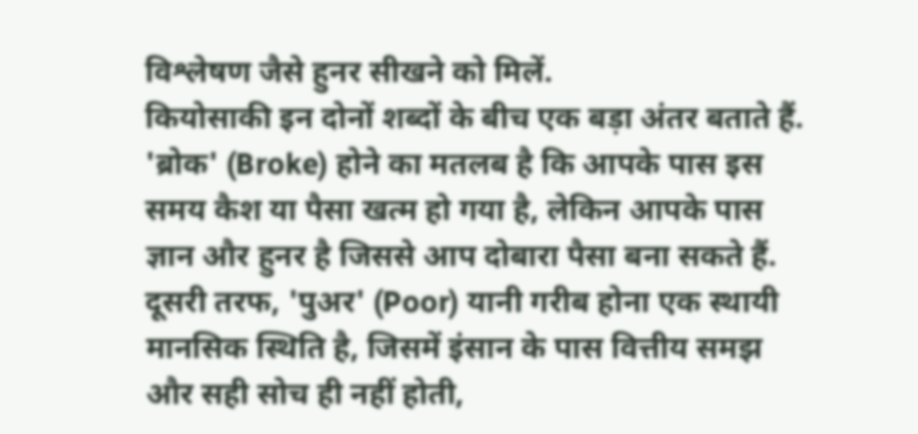विश्लेषण जैसे हुनर सीखने को मिलें.
कियोसाकी इन दोनों शब्दों के बीच एक बड़ा अंतर बताते हैं. 'ब्रोक' (Broke) होने का मतलब है कि आपके पास इस समय कैश या पैसा खत्म हो गया है, लेकिन आपके पास ज्ञान और हुनर है जिससे आप दोबारा पैसा बना सकते हैं. दूसरी तरफ, 'पुअर' (Poor) यानी गरीब होना एक स्थायी मानसिक स्थिति है, जिसमें इंसान के पास वित्तीय समझ और सही सोच ही नहीं होती,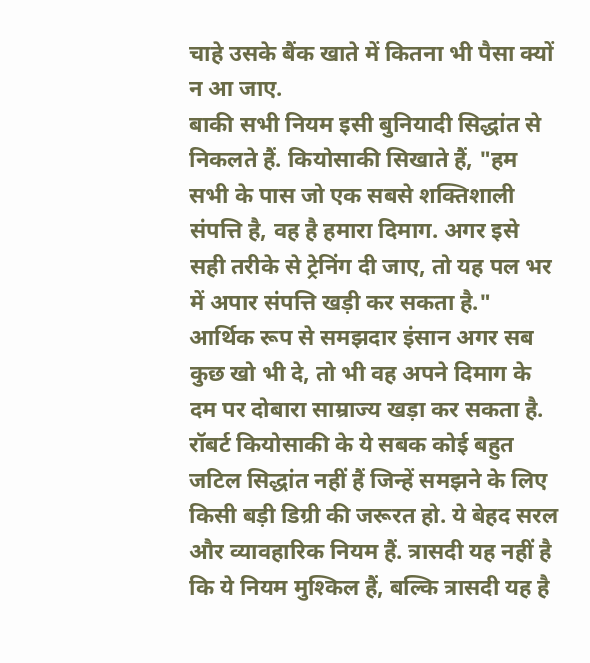चाहे उसके बैंक खाते में कितना भी पैसा क्यों न आ जाए.
बाकी सभी नियम इसी बुनियादी सिद्धांत से निकलते हैं. कियोसाकी सिखाते हैं, "हम सभी के पास जो एक सबसे शक्तिशाली संपत्ति है, वह है हमारा दिमाग. अगर इसे सही तरीके से ट्रेनिंग दी जाए, तो यह पल भर में अपार संपत्ति खड़ी कर सकता है." आर्थिक रूप से समझदार इंसान अगर सब कुछ खो भी दे, तो भी वह अपने दिमाग के दम पर दोबारा साम्राज्य खड़ा कर सकता है.
रॉबर्ट कियोसाकी के ये सबक कोई बहुत जटिल सिद्धांत नहीं हैं जिन्हें समझने के लिए किसी बड़ी डिग्री की जरूरत हो. ये बेहद सरल और व्यावहारिक नियम हैं. त्रासदी यह नहीं है कि ये नियम मुश्किल हैं, बल्कि त्रासदी यह है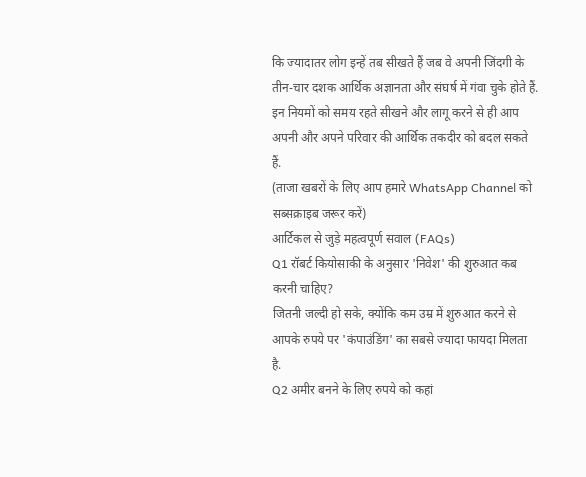कि ज्यादातर लोग इन्हें तब सीखते हैं जब वे अपनी जिंदगी के तीन-चार दशक आर्थिक अज्ञानता और संघर्ष में गंवा चुके होते हैं. इन नियमों को समय रहते सीखने और लागू करने से ही आप अपनी और अपने परिवार की आर्थिक तकदीर को बदल सकते हैं.
(ताजा खबरों के लिए आप हमारे WhatsApp Channel को सब्सक्राइब जरूर करें)
आर्टिकल से जुड़े महत्वपूर्ण सवाल (FAQs)
Q1 रॉबर्ट कियोसाकी के अनुसार 'निवेश' की शुरुआत कब करनी चाहिए?
जितनी जल्दी हो सके, क्योंकि कम उम्र में शुरुआत करने से आपके रुपये पर 'कंपाउंडिंग' का सबसे ज्यादा फायदा मिलता है.
Q2 अमीर बनने के लिए रुपये को कहां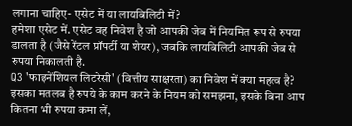लगाना चाहिए- एसेट में या लायबिलिटी में?
हमेशा एसेट में. एसेट वह निवेश है जो आपकी जेब में नियमित रूप से रुपया डालता है (जैसे रेंटल प्रॉपर्टी या शेयर), जबकि लायबिलिटी आपकी जेब से रुपया निकालती है.
Q3 'फाइनेंशियल लिटरेसी' (वित्तीय साक्षरता) का निवेश में क्या महत्व है?
इसका मतलब है रुपये के काम करने के नियम को समझना, इसके बिना आप कितना भी रुपया कमा लें,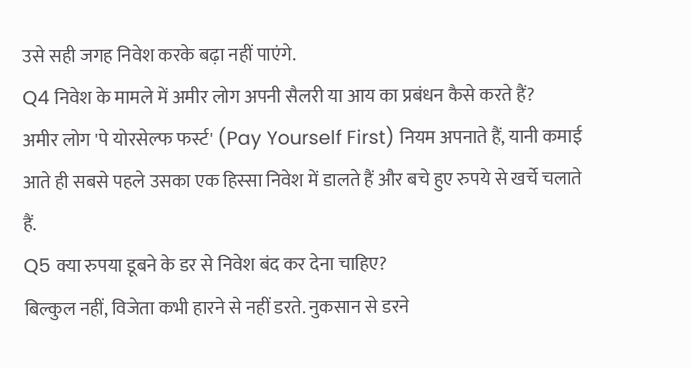उसे सही जगह निवेश करके बढ़ा नहीं पाएंगे.
Q4 निवेश के मामले में अमीर लोग अपनी सैलरी या आय का प्रबंधन कैसे करते हैं?
अमीर लोग 'पे योरसेल्फ फर्स्ट' (Pay Yourself First) नियम अपनाते हैं, यानी कमाई आते ही सबसे पहले उसका एक हिस्सा निवेश में डालते हैं और बचे हुए रुपये से खर्चे चलाते हैं.
Q5 क्या रुपया डूबने के डर से निवेश बंद कर देना चाहिए?
बिल्कुल नहीं, विजेता कभी हारने से नहीं डरते. नुकसान से डरने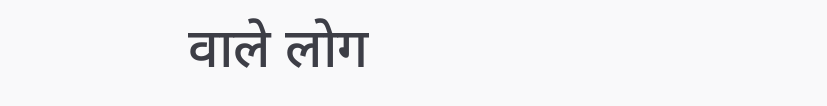वाले लोग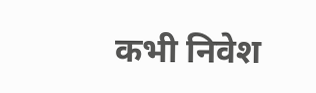कभी निवेश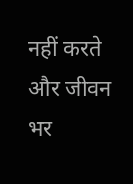नहीं करते और जीवन भर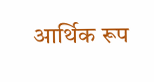आर्थिक रूप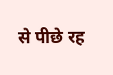से पीछे रह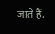जाते हैं.